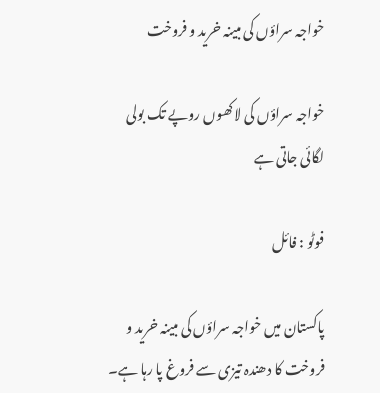خواجہ سراؤں کی مبینہ خرید و فروخت

خواجہ سراؤں کی لاکھوں روپے تک بولی لگائی جاتی ہے

فوٹو : فائل

پاکستان میں خواجہ سراؤں کی مبینہ خرید و فروخت کا دھندہ تیزی سے فروغ پا رہا ہے۔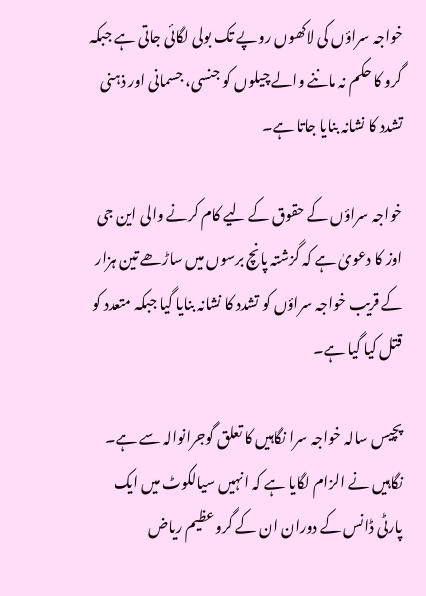خواجہ سراؤں کی لاکھوں روپے تک بولی لگائی جاتی ہے جبکہ گرو کا حکم نہ ماننے والے چیلوں کو جنسی، جسمانی اور ذہنی تشدد کا نشانہ بنایا جاتا ہے۔

خواجہ سراؤں کے حقوق کے لیے کام کرنے والی این جی اوز کا دعویٰ ہے کہ گزشتہ پانچ برسوں میں ساڑھے تین ہزار کے قریب خواجہ سراؤں کو تشدد کا نشانہ بنایا گیا جبکہ متعدد کو قتل کیا گیا ہے۔

پچیس سالہ خواجہ سرا نگاہیں کا تعلق گوجرانوالہ سے ہے۔ نگاہیں نے الزام لگایا ہے کہ انہیں سیالکوٹ میں ایک پارٹی ڈانس کے دوران ان کے گرو عظیم ریاض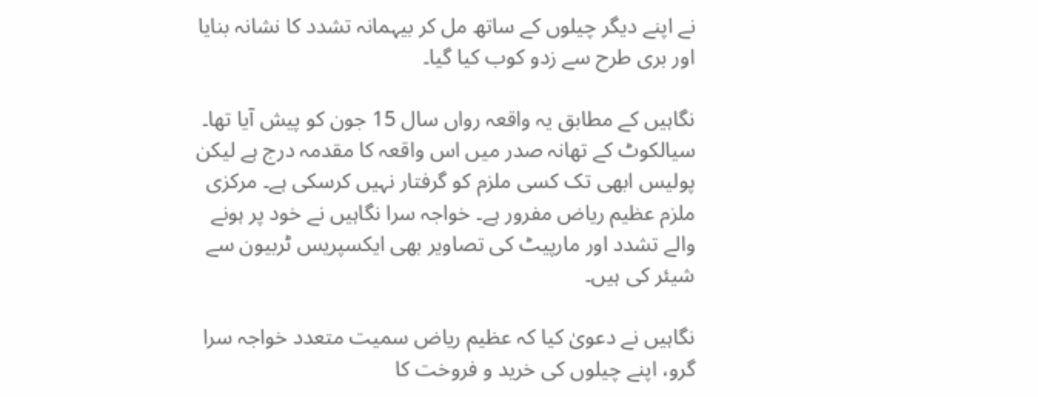نے اپنے دیگر چیلوں کے ساتھ مل کر بیہمانہ تشدد کا نشانہ بنایا اور بری طرح سے زدو کوب کیا گیا۔

نگاہیں کے مطابق یہ واقعہ رواں سال 15 جون کو پیش آیا تھا۔ سیالکوٹ کے تھانہ صدر میں اس واقعہ کا مقدمہ درج ہے لیکن پولیس ابھی تک کسی ملزم کو گرفتار نہیں کرسکی ہے۔ مرکزی ملزم عظیم ریاض مفرور ہے۔ خواجہ سرا نگاہیں نے خود پر ہونے والے تشدد اور مارپیٹ کی تصاویر بھی ایکسپریس ٹربیون سے شیئر کی ہیں۔

نگاہیں نے دعویٰ کیا کہ عظیم ریاض سمیت متعدد خواجہ سرا گرو، اپنے چیلوں کی خرید و فروخت کا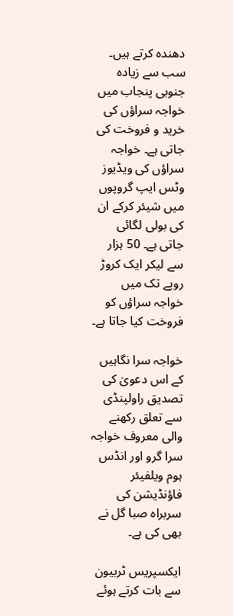دھندہ کرتے ہیں۔ سب سے زیادہ جنوبی پنجاب میں خواجہ سراؤں کی خرید و فروخت کی جاتی ہے۔ خواجہ سراؤں کی ویڈیوز وٹس ایپ گروپوں میں شیئر کرکے ان کی بولی لگائی جاتی ہے۔ 50 ہزار سے لیکر ایک کروڑ روپے تک میں خواجہ سراؤں کو فروخت کیا جاتا ہے۔

خواجہ سرا نگاہیں کے اس دعویٰ کی تصدیق راولپنڈی سے تعلق رکھنے والی معروف خواجہ سرا گرو اور انڈس ہوم ویلفیئر فاؤنڈیشن کی سربراہ صبا گل نے بھی کی ہے۔

ایکسپریس ٹربیون سے بات کرتے ہوئے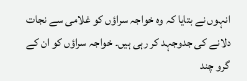انہوں نے بتایا کہ وہ خواجہ سراؤں کو غلامی سے نجات دلانے کی جدوجہد کر رہی ہیں۔ خواجہ سراؤں کو ان کے گرو چند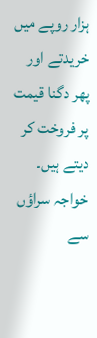ہزار روپے میں خریدتے اور پھر دگنا قیمت پر فروخت کر دیتے ہیں۔ خواجہ سراؤں سے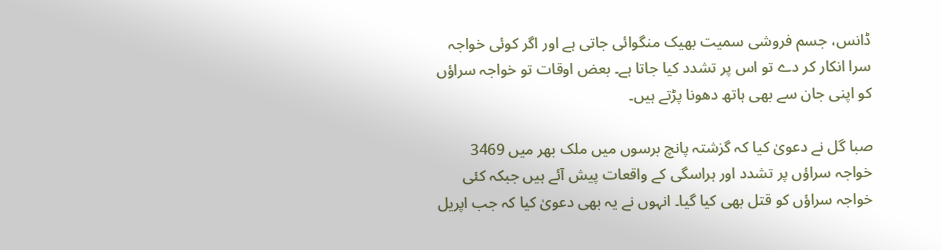ڈانس، جسم فروشی سمیت بھیک منگوائی جاتی ہے اور اگر کوئی خواجہ سرا انکار کر دے تو اس پر تشدد کیا جاتا ہے۔ بعض اوقات تو خواجہ سراؤں کو اپنی جان سے بھی ہاتھ دھونا پڑتے ہیں۔

صبا گل نے دعویٰ کیا کہ گزشتہ پانچ برسوں میں ملک بھر میں 3469 خواجہ سراؤں پر تشدد اور ہراسگی کے واقعات پیش آئے ہیں جبکہ کئی خواجہ سراؤں کو قتل بھی کیا گیا۔ انہوں نے یہ بھی دعویٰ کیا کہ جب اپریل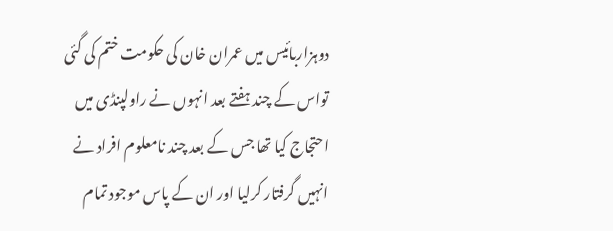دوہزاربائیس میں عمران خان کی حکومت ختم کی گئی تواس کے چند ہفتے بعد انہوں نے راولپنڈی میں احتجاج کیا تھا جس کے بعد چند نامعلوم افراد نے انہیں گرفتار کرلیا اور ان کے پاس موجود تمام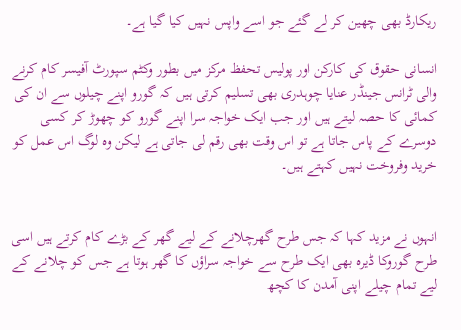ریکارڈ بھی چھین کر لے گئے جو اسے واپس نہیں کیا گیا ہے۔

انسانی حقوق کی کارکن اور پولیس تحفظ مرکز میں بطور وکٹم سپورٹ آفیسر کام کرنے والی ٹرانس جینڈر عنایا چوہدری بھی تسلیم کرتی ہیں کہ گورو اپنے چیلوں سے ان کی کمائی کا حصہ لیتے ہیں اور جب ایک خواجہ سرا اپنے گورو کو چھوڑ کر کسی دوسرے کے پاس جاتا ہے تو اس وقت بھی رقم لی جاتی ہے لیکن وہ لوگ اس عمل کو خرید وفروخت نہیں کہتے ہیں۔


انہوں نے مزید کہا کہ جس طرح گھرچلانے کے لیے گھر کے بڑے کام کرتے ہیں اسی طرح گوروکا ڈیرہ بھی ایک طرح سے خواجہ سراؤں کا گھر ہوتا ہے جس کو چلانے کے لیے تمام چیلے اپنی آمدن کا کچھ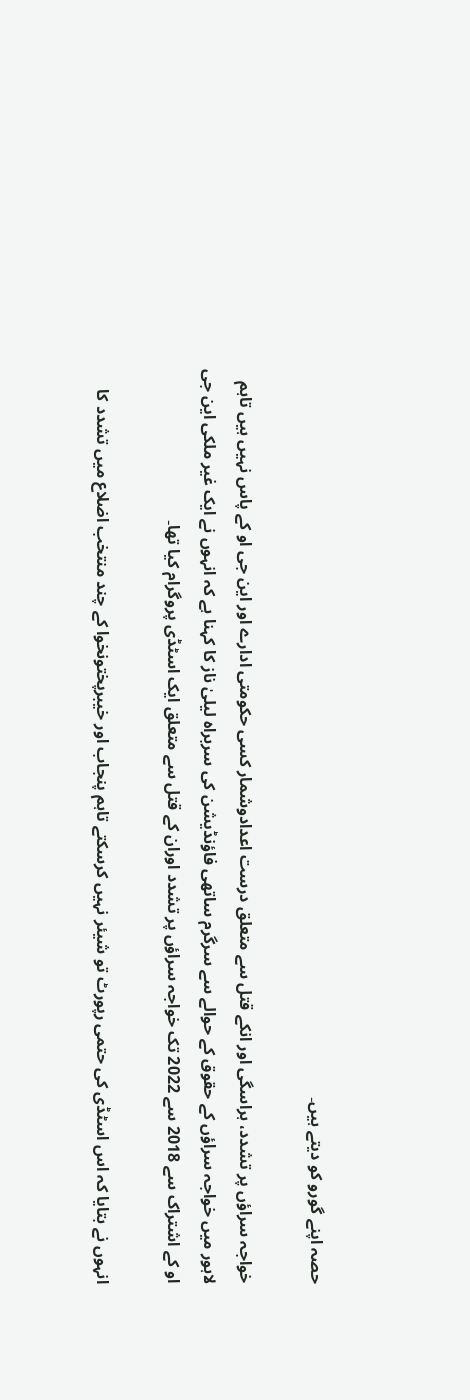حصہ اپنے گورو کو دیتے ہیں۔

خواجہ سراؤں پر تشدد، ہراسگی اور انکے قتل سے متعلق درست اعدادوشمار کسی حکومتی ادارے اور این جی او کے پاس نہیں ہیں تاہم لاہور میں خواجہ سراؤں کے حقوق کے حوالے سے سرگرم ساتھی فاؤنڈیشن کی سربراہ لیلیٰ ناز کا کہنا ہے کہ انہوں نے ایک غیر ملکی این جی او کے اشتراک سے 2018 سے 2022 تک خواجہ سراؤں پر تشدد اوران کے قتل سے متعلق ایک اسٹڈی پروگرام کیا تھا۔

انہوں نے بتایا کہ اس اسٹڈی کی حتمی رپورٹ تو شیئر نہیں کرسکتے تاہم پنجاب اور خیبرپختونخوا کے چند منتخب اضلاع میں تشدد کا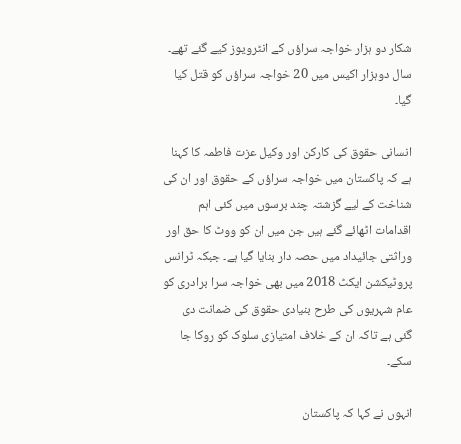شکار دو ہزار خواجہ سراؤں کے انٹرویوز کیے گئے تھے۔ سال دوہزار اکیس میں 20 خواجہ سراؤں کو قتل کیا گیا۔

انسانی حقوق کی کارکن اور وکیل عزت فاطمہ کا کہنا ہے کہ پاکستان میں خواجہ سراؤں کے حقوق اور ان کی شناخت کے لیے گزشتہ چند برسوں میں کئی اہم اقدامات اٹھائے گئے ہیں جن میں ان کو ووٹ کا حق اور وراثتی جائیداد میں حصہ دار بنایا گیا ہے۔ جبکہ ٹرانس پروٹیکشن ایکٹ 2018 میں بھی خواجہ سرا برادری کو عام شہریوں کی طرح بنیادی حقوق کی ضمانت دی گئی ہے تاکہ ان کے خلاف امتیازی سلوک کو روکا جا سکے۔

انہوں نے کہا کہ پاکستان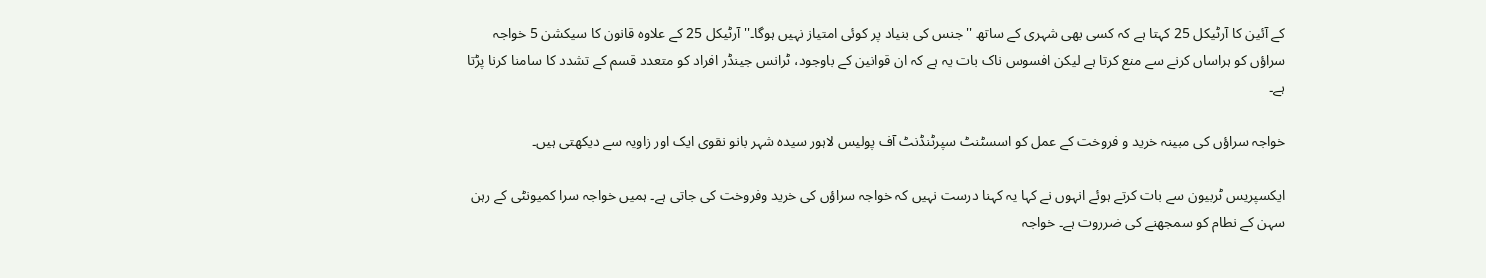کے آئین کا آرٹیکل 25 کہتا ہے کہ کسی بھی شہری کے ساتھ ''جنس کی بنیاد پر کوئی امتیاز نہیں ہوگا۔'' آرٹیکل 25 کے علاوہ قانون کا سیکشن 5 خواجہ سراؤں کو ہراساں کرنے سے منع کرتا ہے لیکن افسوس ناک بات یہ ہے کہ ان قوانین کے باوجود، ٹرانس جینڈر افراد کو متعدد قسم کے تشدد کا سامنا کرنا پڑتا ہے۔

خواجہ سراؤں کی مبینہ خرید و فروخت کے عمل کو اسسٹنٹ سپرٹنڈنٹ آف پولیس لاہور سیدہ شہر بانو نقوی ایک اور زاویہ سے دیکھتی ہیں۔

ایکسپریس ٹربیون سے بات کرتے ہوئے انہوں نے کہا یہ کہنا درست نہیں کہ خواجہ سراؤں کی خرید وفروخت کی جاتی ہے۔ ہمیں خواجہ سرا کمیونٹی کے رہن سہن کے نطام کو سمجھنے کی ضرروت ہے۔ خواجہ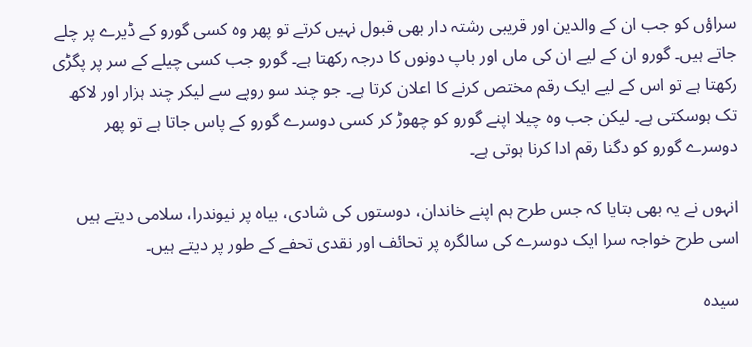سراؤں کو جب ان کے والدین اور قریبی رشتہ دار بھی قبول نہیں کرتے تو پھر وہ کسی گورو کے ڈیرے پر چلے جاتے ہیں۔ گورو ان کے لیے ان کی ماں اور باپ دونوں کا درجہ رکھتا ہے۔ گورو جب کسی چیلے کے سر پر پگڑی رکھتا ہے تو اس کے لیے ایک رقم مختص کرنے کا اعلان کرتا ہے۔ جو چند سو روپے سے لیکر چند ہزار اور لاکھ تک ہوسکتی ہے۔ لیکن جب وہ چیلا اپنے گورو کو چھوڑ کر کسی دوسرے گورو کے پاس جاتا ہے تو پھر دوسرے گورو کو دگنا رقم ادا کرنا ہوتی ہے۔

انہوں نے یہ بھی بتایا کہ جس طرح ہم اپنے خاندان، دوستوں کی شادی، بیاہ پر نیوندرا، سلامی دیتے ہیں اسی طرح خواجہ سرا ایک دوسرے کی سالگرہ پر تحائف اور نقدی تحفے کے طور پر دیتے ہیں۔

سیدہ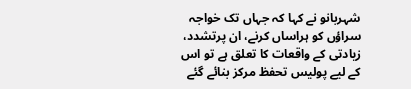شہربانو نے کہا کہ جہاں تک خواجہ سراؤں کو ہراساں کرنے، ان پرتشدد، زیادتی کے واقعات کا تعلق ہے تو اس کے لیے پولیس تحفظ مرکز بنائے گئے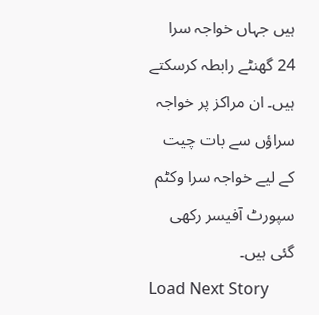ہیں جہاں خواجہ سرا 24 گھنٹے رابطہ کرسکتے ہیں۔ ان مراکز پر خواجہ سراؤں سے بات چیت کے لیے خواجہ سرا وکٹم سپورٹ آفیسر رکھی گئی ہیں۔
Load Next Story